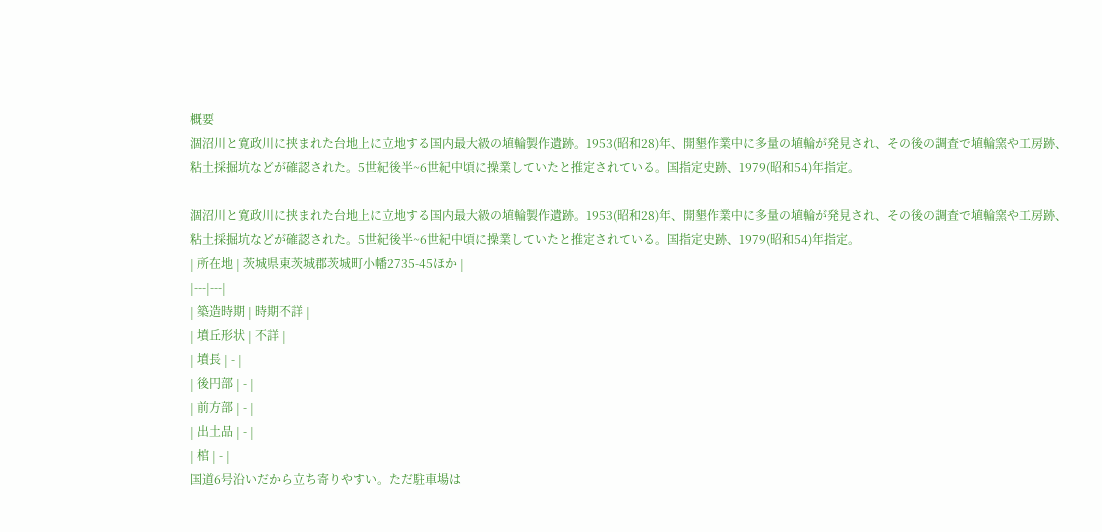概要
涸沼川と寛政川に挟まれた台地上に立地する国内最大級の埴輪製作遺跡。1953(昭和28)年、開墾作業中に多量の埴輪が発見され、その後の調査で埴輪窯や工房跡、粘土採掘坑などが確認された。5世紀後半~6世紀中頃に操業していたと推定されている。国指定史跡、1979(昭和54)年指定。

涸沼川と寛政川に挟まれた台地上に立地する国内最大級の埴輪製作遺跡。1953(昭和28)年、開墾作業中に多量の埴輪が発見され、その後の調査で埴輪窯や工房跡、粘土採掘坑などが確認された。5世紀後半~6世紀中頃に操業していたと推定されている。国指定史跡、1979(昭和54)年指定。
| 所在地 | 茨城県東茨城郡茨城町小幡2735-45ほか |
|---|---|
| 築造時期 | 時期不詳 |
| 墳丘形状 | 不詳 |
| 墳長 | - |
| 後円部 | - |
| 前方部 | - |
| 出土品 | - |
| 棺 | - |
国道6号沿いだから立ち寄りやすい。ただ駐車場は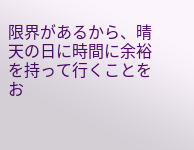限界があるから、晴天の日に時間に余裕を持って行くことをお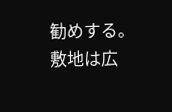勧めする。敷地は広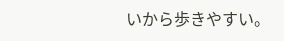いから歩きやすい。